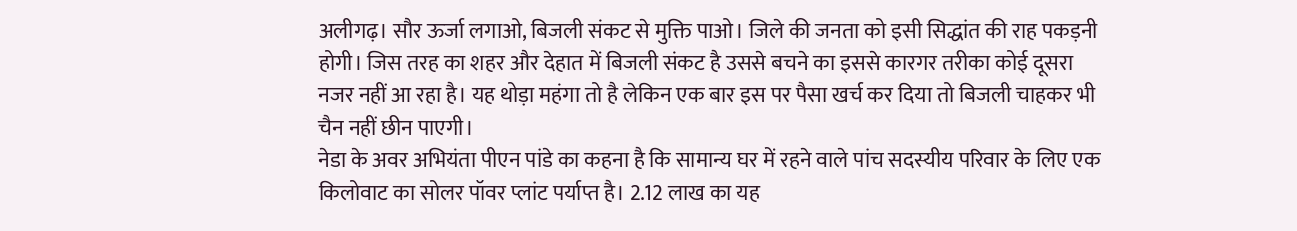अलीगढ़। सौर ऊर्जा लगाओ, बिजली संकट से मुक्ति पाओ। जिले की जनता को इसी सिद्धांत की राह पकड़नी होगी। जिस तरह का शहर और देहात में बिजली संकट है उससे बचने का इससे कारगर तरीका कोई दूसरा नजर नहीं आ रहा है। यह थोड़ा महंगा तो है लेकिन एक बार इस पर पैसा खर्च कर दिया तो बिजली चाहकर भी चैन नहीं छीन पाएगी।
नेडा के अवर अभियंता पीएन पांडे का कहना है कि सामान्य घर में रहने वाले पांच सदस्यीय परिवार के लिए एक किलोवाट का सोलर पॉवर प्लांट पर्याप्त है। 2.12 लाख का यह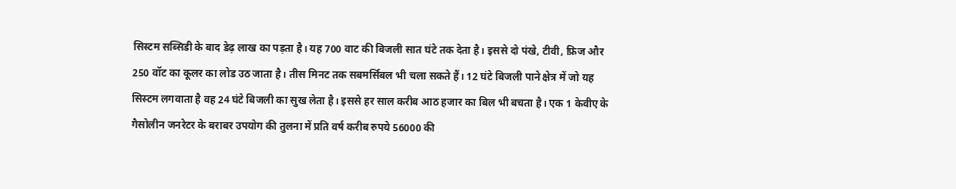सिस्टम सब्सिडी के बाद डेढ़ लाख का पड़ता है। यह 700 वाट की बिजली सात घंटे तक देता है। इससे दो पंखे, टीवी, फ्रिज और 250 वॉट का कूलर का लोड उठ जाता है। तीस मिनट तक सबमर्सिबल भी चला सकते हैं। 12 घंटे बिजली पाने क्षेत्र में जो यह सिस्टम लगवाता है वह 24 घंटे बिजली का सुख लेता है। इससे हर साल करीब आठ हजार का बिल भी बचता है। एक 1 केवीए के गैसोलीन जनरेटर के बराबर उपयोग की तुलना में प्रति वर्ष करीब रुपये 56000 की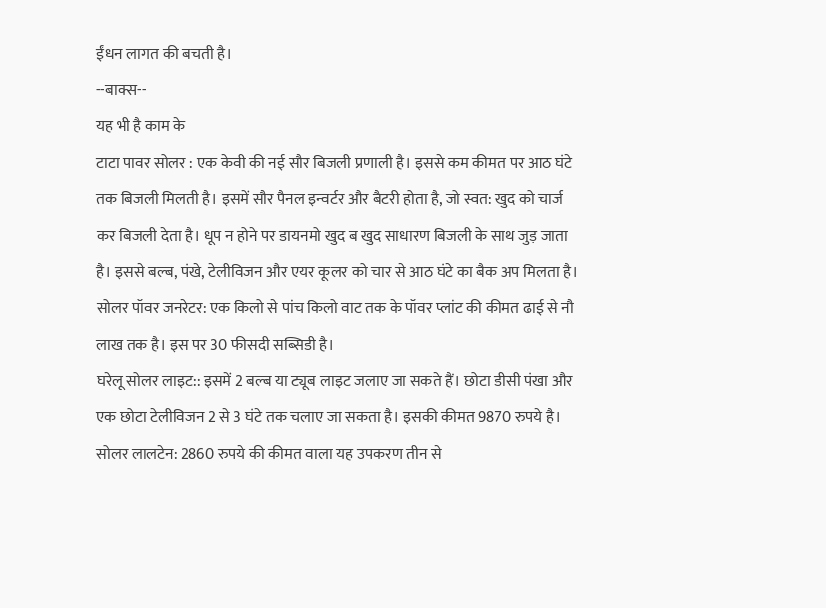ईंधन लागत की बचती है।
--बाक्स--
यह भी है काम के
टाटा पावर सोलर : एक केवी की नई सौर बिजली प्रणाली है। इससे कम कीमत पर आठ घंटे तक बिजली मिलती है। इसमें सौर पैनल इन्वर्टर और बैटरी होता है, जो स्वत: खुद को चार्ज कर बिजली देता है। धूप न होने पर डायनमो खुद ब खुद साधारण बिजली के साथ जुड़ जाता है। इससे बल्ब, पंखे, टेलीविजन और एयर कूलर को चार से आठ घंटे का बैक अप मिलता है।
सोलर पॉवर जनरेटर: एक किलो से पांच किलो वाट तक के पॉवर प्लांट की कीमत ढाई से नौ लाख तक है। इस पर 30 फीसदी सब्सिडी है।
घरेलू सोलर लाइट:: इसमें 2 बल्ब या ट्यूब लाइट जलाए जा सकते हैं। छोटा डीसी पंखा और एक छोटा टेलीविजन 2 से 3 घंटे तक चलाए जा सकता है। इसकी कीमत 9870 रुपये है।
सोलर लालटेन: 2860 रुपये की कीमत वाला यह उपकरण तीन से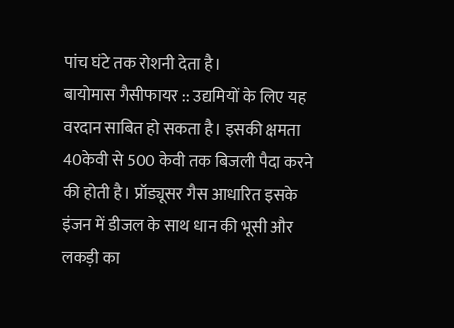पांच घंटे तक रोशनी देता है।
बायोमास गैसीफायर :: उद्यमियों के लिए यह वरदान साबित हो सकता है। इसकी क्षमता 40केवी से 500 केवी तक बिजली पैदा करने की होती है। प्रॉड्यूसर गैस आधारित इसके इंजन में डीजल के साथ धान की भूसी और लकड़ी का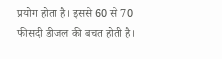प्रयोग होता है। इससे 60 से 70 फीसदी डीजल की बचत होती है।